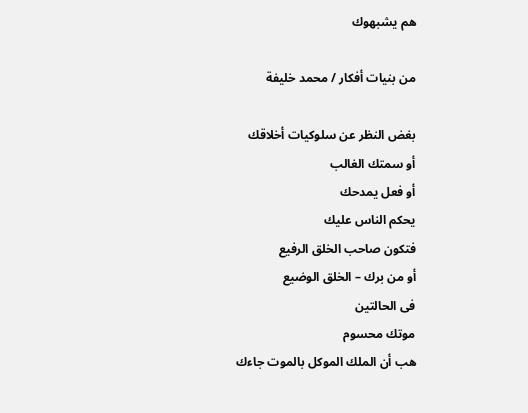هم يشبهوك

من بنيات أفكار / محمد خليفة

بغض النظر عن سلوكيات أخلاقك
أو سمتك الغالب
أو فعل يمدحك
يحكم الناس عليك
فتكون صاحب الخلق الرفيع
أو من برك – الخلق الوضيع
فى الحالتين
موتك محسوم
هب أن الملك الموكل بالموت جاءك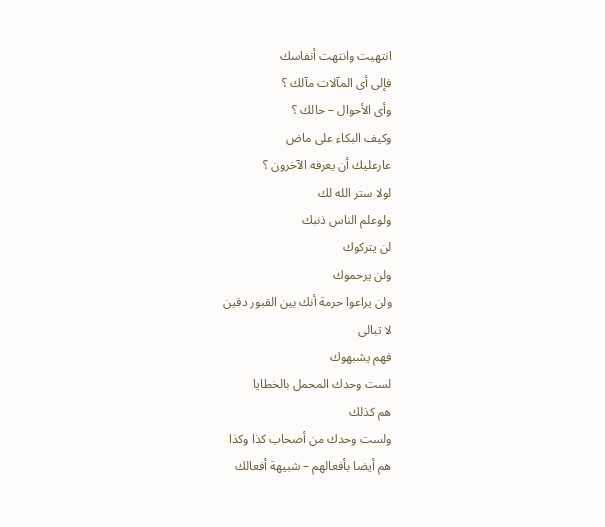انتهيت وانتهت أنفاسك
فإلى أى المآلات مآلك ؟
وأى الأحوال – حالك ؟
وكيف البكاء على ماض
عارعليك أن يعرفه الآخرون ؟
لولا ستر الله لك
ولوعلم الناس ذنبك
لن يتركوك
ولن يرحموك
ولن يراعوا حرمة أنك بين القبور دفين
لا تبالى
فهم يشبهوك
لست وحدك المحمل بالخطايا
هم كذلك
ولست وحدك من أصحاب كذا وكذا
هم أيضا بأفعالهم – شبيهة أفعالك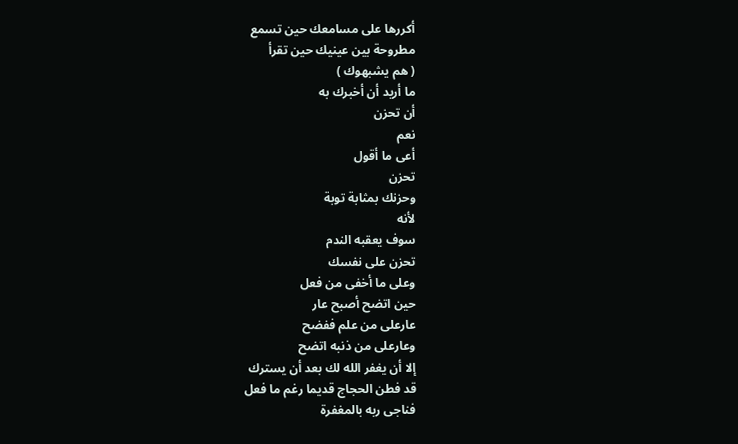أكررها على مسامعك حين تسمع
مطروحة بين عينيك حين تقرأ
( هم يشبهوك )
ما أريد أن أخبرك به
أن تحزن
نعم
أعى ما أقول
تحزن
وحزنك بمثابة توبة
لأنه
سوف يعقبه الندم
تحزن على نفسك
وعلى ما أخفى من فعل
حين اتضح أصبح عار
عارعلى من علم ففضح
وعارعلى من ذنبه اتضح
إلا أن يغفر الله لك بعد أن يسترك
قد فطن الحجاج قديما رغم ما فعل
فناجى ربه بالمغفرة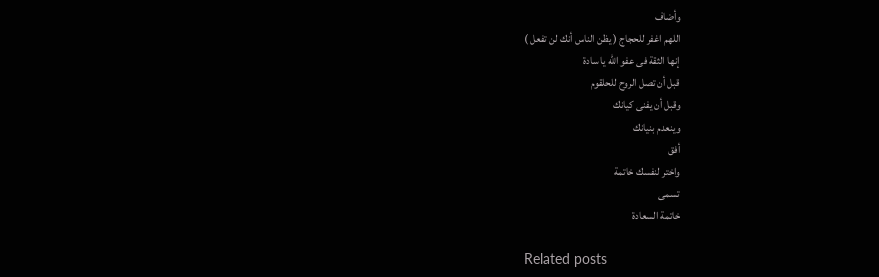وأضاف
اللهم اغفر للحجاج ( يظن الناس أنك لن تفعل )
إنها الثقة فى عفو الله يا سادة
قبل أن تصل الروح للحلقوم
وقبل أن يفنى كيانك
وينعدم بنيانك
أفق
واختر لنفسك خاتمة
تسمى
خاتمة السعادة

Related posts